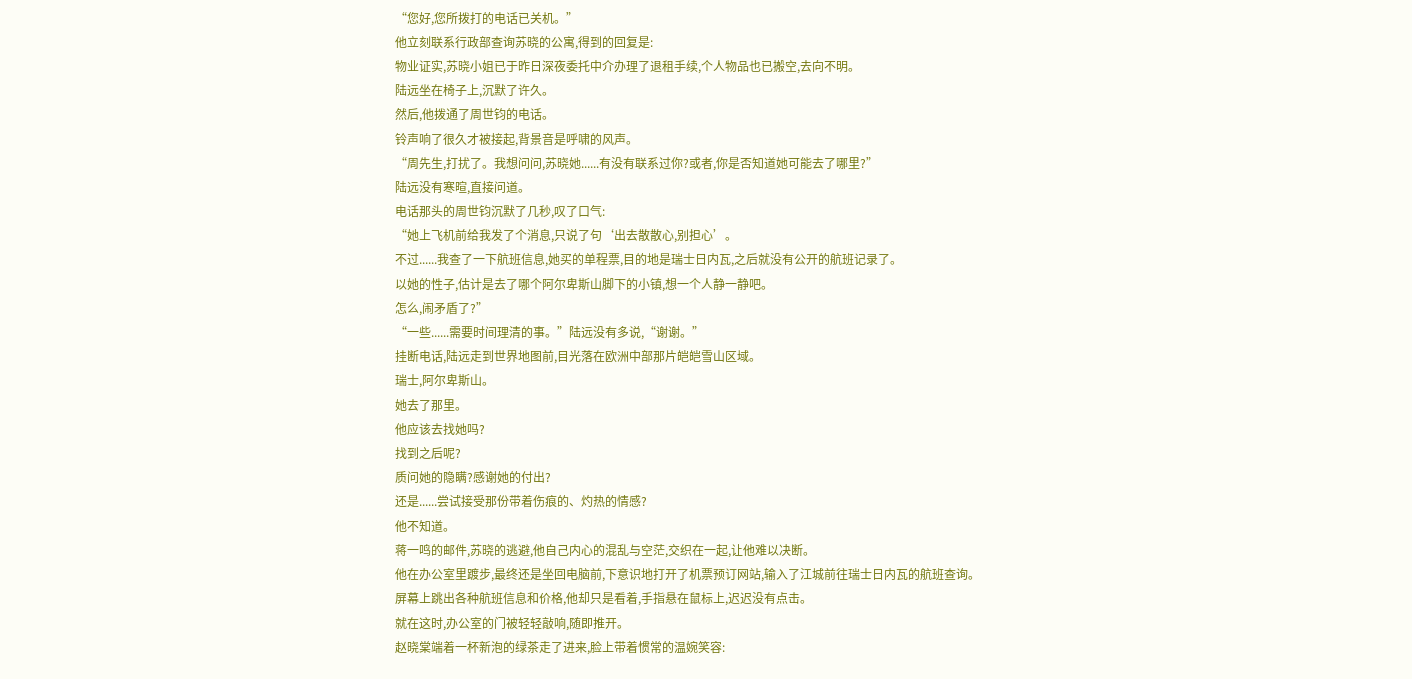“您好,您所拨打的电话已关机。”
他立刻联系行政部查询苏晓的公寓,得到的回复是:
物业证实,苏晓小姐已于昨日深夜委托中介办理了退租手续,个人物品也已搬空,去向不明。
陆远坐在椅子上,沉默了许久。
然后,他拨通了周世钧的电话。
铃声响了很久才被接起,背景音是呼啸的风声。
“周先生,打扰了。我想问问,苏晓她......有没有联系过你?或者,你是否知道她可能去了哪里?”
陆远没有寒暄,直接问道。
电话那头的周世钧沉默了几秒,叹了口气:
“她上飞机前给我发了个消息,只说了句‘出去散散心,别担心’。
不过......我查了一下航班信息,她买的单程票,目的地是瑞士日内瓦,之后就没有公开的航班记录了。
以她的性子,估计是去了哪个阿尔卑斯山脚下的小镇,想一个人静一静吧。
怎么,闹矛盾了?”
“一些......需要时间理清的事。”陆远没有多说,“谢谢。”
挂断电话,陆远走到世界地图前,目光落在欧洲中部那片皑皑雪山区域。
瑞士,阿尔卑斯山。
她去了那里。
他应该去找她吗?
找到之后呢?
质问她的隐瞒?感谢她的付出?
还是......尝试接受那份带着伤痕的、灼热的情感?
他不知道。
蒋一鸣的邮件,苏晓的逃避,他自己内心的混乱与空茫,交织在一起,让他难以决断。
他在办公室里踱步,最终还是坐回电脑前,下意识地打开了机票预订网站,输入了江城前往瑞士日内瓦的航班查询。
屏幕上跳出各种航班信息和价格,他却只是看着,手指悬在鼠标上,迟迟没有点击。
就在这时,办公室的门被轻轻敲响,随即推开。
赵晓棠端着一杯新泡的绿茶走了进来,脸上带着惯常的温婉笑容: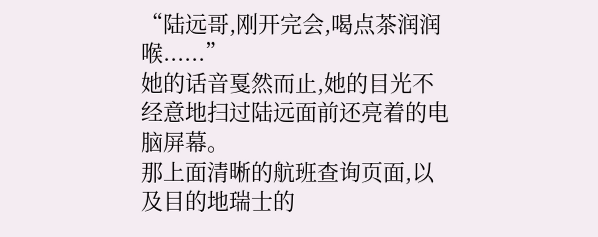“陆远哥,刚开完会,喝点茶润润喉......”
她的话音戛然而止,她的目光不经意地扫过陆远面前还亮着的电脑屏幕。
那上面清晰的航班查询页面,以及目的地瑞士的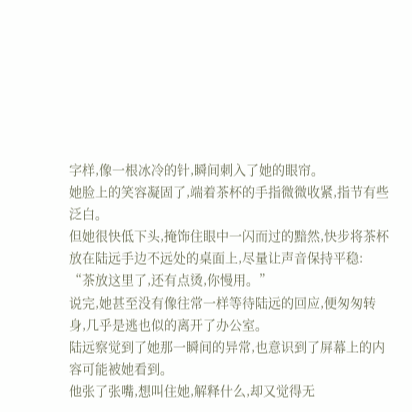字样,像一根冰冷的针,瞬间刺入了她的眼帘。
她脸上的笑容凝固了,端着茶杯的手指微微收紧,指节有些泛白。
但她很快低下头,掩饰住眼中一闪而过的黯然,快步将茶杯放在陆远手边不远处的桌面上,尽量让声音保持平稳:
“茶放这里了,还有点烫,你慢用。”
说完,她甚至没有像往常一样等待陆远的回应,便匆匆转身,几乎是逃也似的离开了办公室。
陆远察觉到了她那一瞬间的异常,也意识到了屏幕上的内容可能被她看到。
他张了张嘴,想叫住她,解释什么,却又觉得无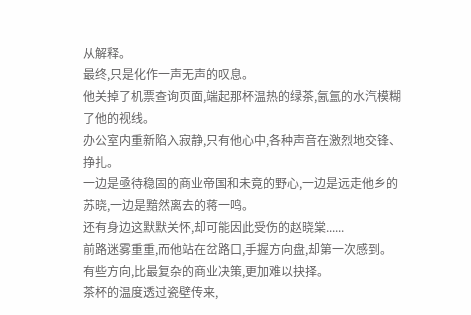从解释。
最终,只是化作一声无声的叹息。
他关掉了机票查询页面,端起那杯温热的绿茶,氤氲的水汽模糊了他的视线。
办公室内重新陷入寂静,只有他心中,各种声音在激烈地交锋、挣扎。
一边是亟待稳固的商业帝国和未竟的野心,一边是远走他乡的苏晓,一边是黯然离去的蒋一鸣。
还有身边这默默关怀,却可能因此受伤的赵晓棠......
前路迷雾重重,而他站在岔路口,手握方向盘,却第一次感到。
有些方向,比最复杂的商业决策,更加难以抉择。
茶杯的温度透过瓷壁传来,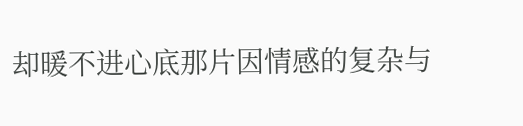却暖不进心底那片因情感的复杂与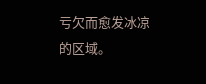亏欠而愈发冰凉的区域。